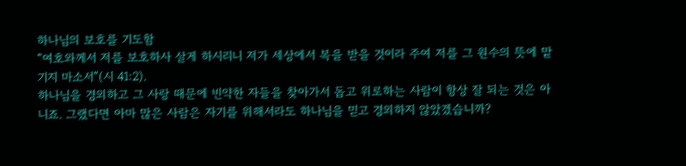하나님의 보호를 기도함
“여호와께서 저를 보호하사 살게 하시리니 저가 세상에서 복을 받을 것이라 주여 저를 그 원수의 뜻에 맡기지 마소서”(시 41:2).
하나님을 경외하고 그 사랑 때문에 빈약한 자들을 찾아가서 돕고 위로하는 사람이 항상 잘 되는 것은 아니죠. 그랬다면 아마 많은 사람은 자기를 위해서라도 하나님을 믿고 경외하지 않았겠습니까?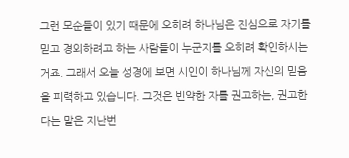그런 모순들이 있기 때문에 오히려 하나님은 진심으로 자기를 믿고 경외하려고 하는 사람들이 누군지를 오히려 확인하시는 거죠. 그래서 오늘 성경에 보면 시인이 하나님께 자신의 믿음을 피력하고 있습니다. 그것은 빈약한 자를 권고하는, 권고한다는 말은 지난번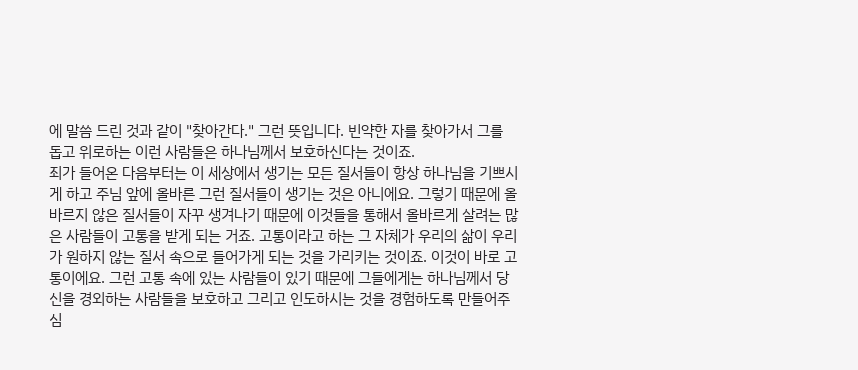에 말씀 드린 것과 같이 "찾아간다." 그런 뜻입니다. 빈약한 자를 찾아가서 그를 돕고 위로하는 이런 사람들은 하나님께서 보호하신다는 것이죠.
죄가 들어온 다음부터는 이 세상에서 생기는 모든 질서들이 항상 하나님을 기쁘시게 하고 주님 앞에 올바른 그런 질서들이 생기는 것은 아니에요. 그렇기 때문에 올바르지 않은 질서들이 자꾸 생겨나기 때문에 이것들을 통해서 올바르게 살려는 많은 사람들이 고통을 받게 되는 거죠. 고통이라고 하는 그 자체가 우리의 삶이 우리가 원하지 않는 질서 속으로 들어가게 되는 것을 가리키는 것이죠. 이것이 바로 고통이에요. 그런 고통 속에 있는 사람들이 있기 때문에 그들에게는 하나님께서 당신을 경외하는 사람들을 보호하고 그리고 인도하시는 것을 경험하도록 만들어주심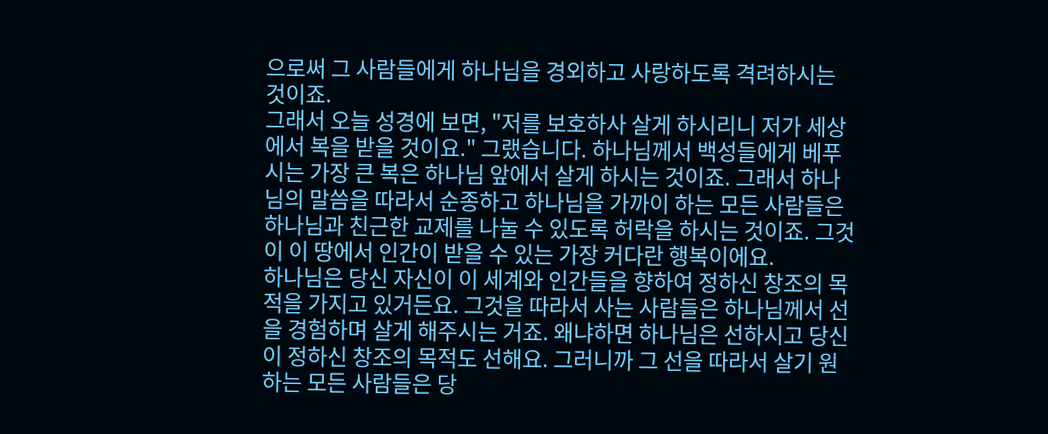으로써 그 사람들에게 하나님을 경외하고 사랑하도록 격려하시는 것이죠.
그래서 오늘 성경에 보면, "저를 보호하사 살게 하시리니 저가 세상에서 복을 받을 것이요." 그랬습니다. 하나님께서 백성들에게 베푸시는 가장 큰 복은 하나님 앞에서 살게 하시는 것이죠. 그래서 하나님의 말씀을 따라서 순종하고 하나님을 가까이 하는 모든 사람들은 하나님과 친근한 교제를 나눌 수 있도록 허락을 하시는 것이죠. 그것이 이 땅에서 인간이 받을 수 있는 가장 커다란 행복이에요.
하나님은 당신 자신이 이 세계와 인간들을 향하여 정하신 창조의 목적을 가지고 있거든요. 그것을 따라서 사는 사람들은 하나님께서 선을 경험하며 살게 해주시는 거죠. 왜냐하면 하나님은 선하시고 당신이 정하신 창조의 목적도 선해요. 그러니까 그 선을 따라서 살기 원하는 모든 사람들은 당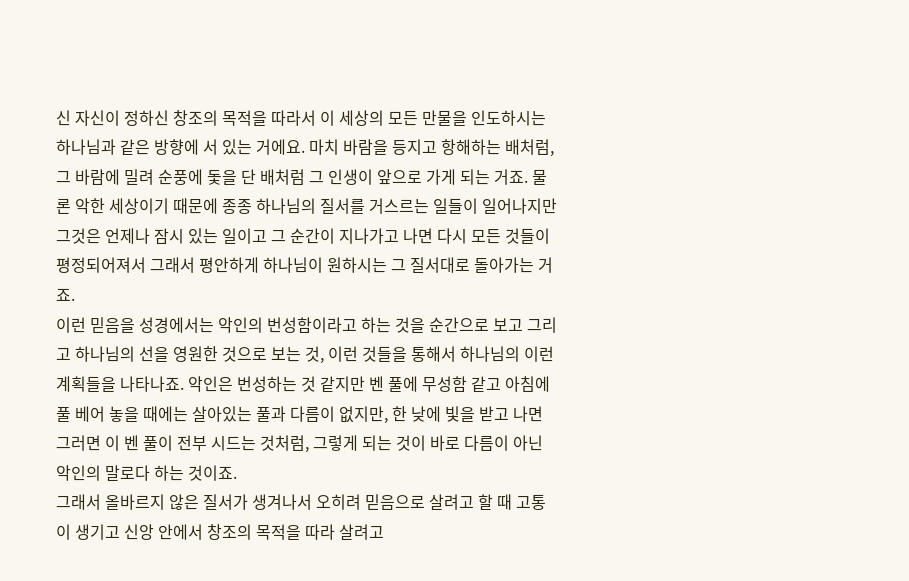신 자신이 정하신 창조의 목적을 따라서 이 세상의 모든 만물을 인도하시는 하나님과 같은 방향에 서 있는 거에요. 마치 바람을 등지고 항해하는 배처럼, 그 바람에 밀려 순풍에 돛을 단 배처럼 그 인생이 앞으로 가게 되는 거죠. 물론 악한 세상이기 때문에 종종 하나님의 질서를 거스르는 일들이 일어나지만 그것은 언제나 잠시 있는 일이고 그 순간이 지나가고 나면 다시 모든 것들이 평정되어져서 그래서 평안하게 하나님이 원하시는 그 질서대로 돌아가는 거죠.
이런 믿음을 성경에서는 악인의 번성함이라고 하는 것을 순간으로 보고 그리고 하나님의 선을 영원한 것으로 보는 것, 이런 것들을 통해서 하나님의 이런 계획들을 나타나죠. 악인은 번성하는 것 같지만 벤 풀에 무성함 같고 아침에 풀 베어 놓을 때에는 살아있는 풀과 다름이 없지만, 한 낮에 빛을 받고 나면 그러면 이 벤 풀이 전부 시드는 것처럼, 그렇게 되는 것이 바로 다름이 아닌 악인의 말로다 하는 것이죠.
그래서 올바르지 않은 질서가 생겨나서 오히려 믿음으로 살려고 할 때 고통이 생기고 신앙 안에서 창조의 목적을 따라 살려고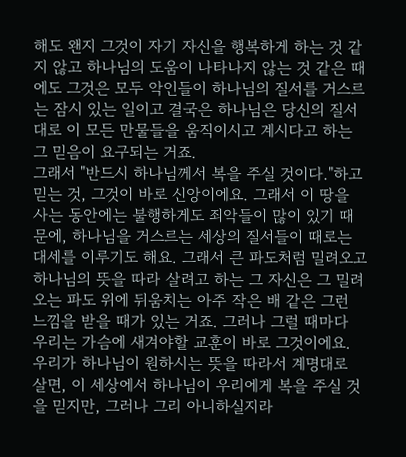해도 왠지 그것이 자기 자신을 행복하게 하는 것 같지 않고 하나님의 도움이 나타나지 않는 것 같은 때에도 그것은 모두 악인들이 하나님의 질서를 거스르는 잠시 있는 일이고 결국은 하나님은 당신의 질서대로 이 모든 만물들을 움직이시고 계시다고 하는 그 믿음이 요구되는 거죠.
그래서 "반드시 하나님께서 복을 주실 것이다."하고 믿는 것, 그것이 바로 신앙이에요. 그래서 이 땅을 사는 동안에는 불행하게도 죄악들이 많이 있기 때문에, 하나님을 거스르는 세상의 질서들이 때로는 대세를 이루기도 해요. 그래서 큰 파도처럼 밀려오고 하나님의 뜻을 따라 살려고 하는 그 자신은 그 밀려오는 파도 위에 뒤움치는 아주 작은 배 같은 그런 느낌을 받을 때가 있는 거죠. 그러나 그럴 때마다 우리는 가슴에 새겨야할 교훈이 바로 그것이에요. 우리가 하나님이 원하시는 뜻을 따라서 계명대로 살면, 이 세상에서 하나님이 우리에게 복을 주실 것을 믿지만, 그러나 그리 아니하실지라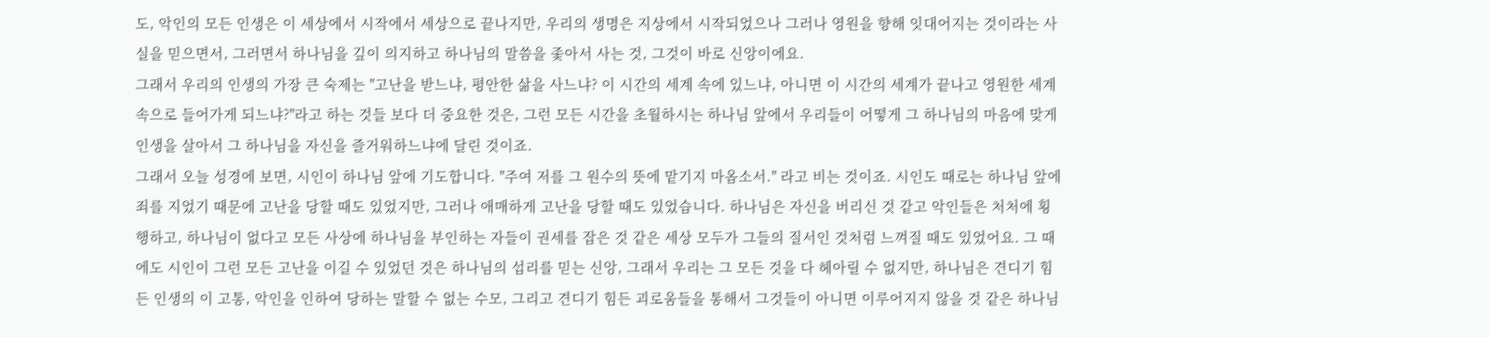도, 악인의 모든 인생은 이 세상에서 시작에서 세상으로 끝나지만, 우리의 생명은 지상에서 시작되었으나 그러나 영원을 향해 잇대어지는 것이라는 사실을 믿으면서, 그러면서 하나님을 깊이 의지하고 하나님의 말씀을 좇아서 사는 것, 그것이 바로 신앙이에요.
그래서 우리의 인생의 가장 큰 숙제는 "고난을 받느냐, 평안한 삶을 사느냐? 이 시간의 세계 속에 있느냐, 아니면 이 시간의 세계가 끝나고 영원한 세계 속으로 들어가게 되느냐?"라고 하는 것들 보다 더 중요한 것은, 그런 모든 시간을 초월하시는 하나님 앞에서 우리들이 어떻게 그 하나님의 마음에 맞게 인생을 살아서 그 하나님을 자신을 즐거워하느냐에 달린 것이죠.
그래서 오늘 성경에 보면, 시인이 하나님 앞에 기도합니다. "주여 저를 그 원수의 뜻에 맡기지 마옵소서." 라고 비는 것이죠. 시인도 때로는 하나님 앞에 죄를 지었기 때문에 고난을 당할 때도 있었지만, 그러나 애매하게 고난을 당할 때도 있었습니다. 하나님은 자신을 버리신 것 같고 악인들은 처처에 횡행하고, 하나님이 없다고 모든 사상에 하나님을 부인하는 자들이 권세를 잡은 것 같은 세상 모두가 그들의 질서인 것처럼 느껴질 때도 있었어요. 그 때에도 시인이 그런 모든 고난을 이길 수 있었던 것은 하나님의 섭리를 믿는 신앙, 그래서 우리는 그 모든 것을 다 헤아릴 수 없지만, 하나님은 견디기 힘든 인생의 이 고통, 악인을 인하여 당하는 말할 수 없는 수모, 그리고 견디기 힘든 괴로움들을 통해서 그것들이 아니면 이루어지지 않을 것 같은 하나님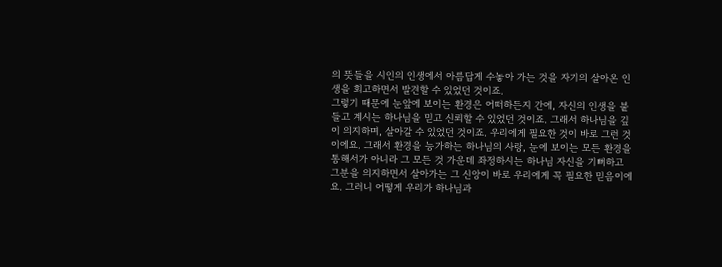의 뜻들을 시인의 인생에서 아름답게 수놓아 가는 것을 자기의 살아온 인생을 회고하면서 발견할 수 있었던 것이죠.
그렇기 때문에 눈앞에 보이는 환경은 어떠하든지 간에, 자신의 인생을 붙들고 계시는 하나님을 믿고 신뢰할 수 있었던 것이죠. 그래서 하나님을 깊이 의지하며, 살아갈 수 있었던 것이죠. 우리에게 필요한 것이 바로 그런 것이에요. 그래서 환경을 능가하는 하나님의 사랑, 눈에 보이는 모든 환경을 통해서가 아니라 그 모든 것 가운데 좌정하시는 하나님 자신을 기뻐하고 그분을 의지하면서 살아가는 그 신앙이 바로 우리에게 꼭 필요한 믿음이에요. 그러니 어떻게 우리가 하나님과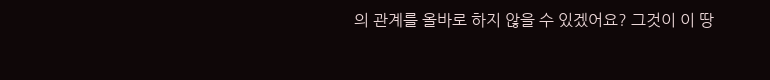의 관계를 올바로 하지 않을 수 있겠어요? 그것이 이 땅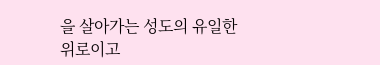을 살아가는 성도의 유일한 위로이고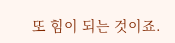또 힘이 되는 것이죠.